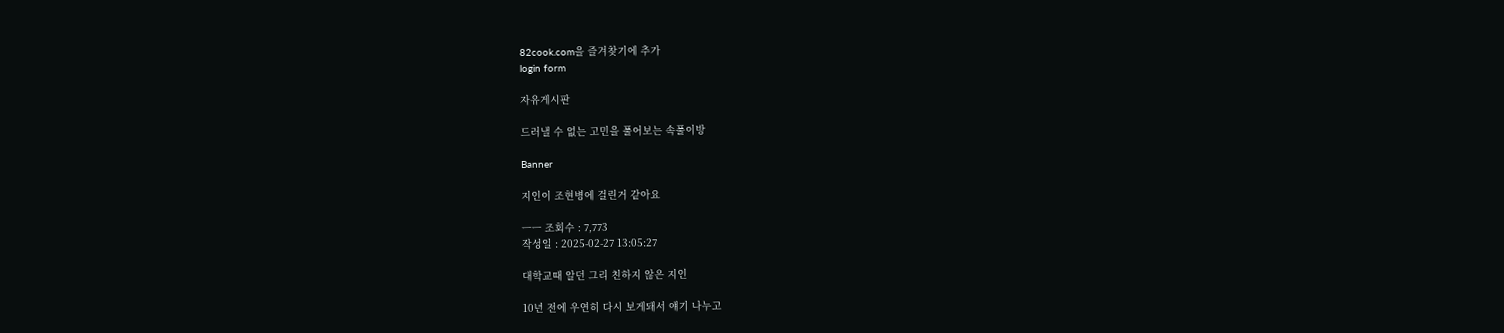82cook.com을 즐겨찾기에 추가
login form

자유게시판

드러낼 수 없는 고민을 풀어보는 속풀이방

Banner

지인이 조현병에 걸린거 같아요

ㅡㅡ 조회수 : 7,773
작성일 : 2025-02-27 13:05:27

대학교때 알던 그리 친하지 않은 지인

10년 전에 우연히 다시 보게돼서 얘기 나누고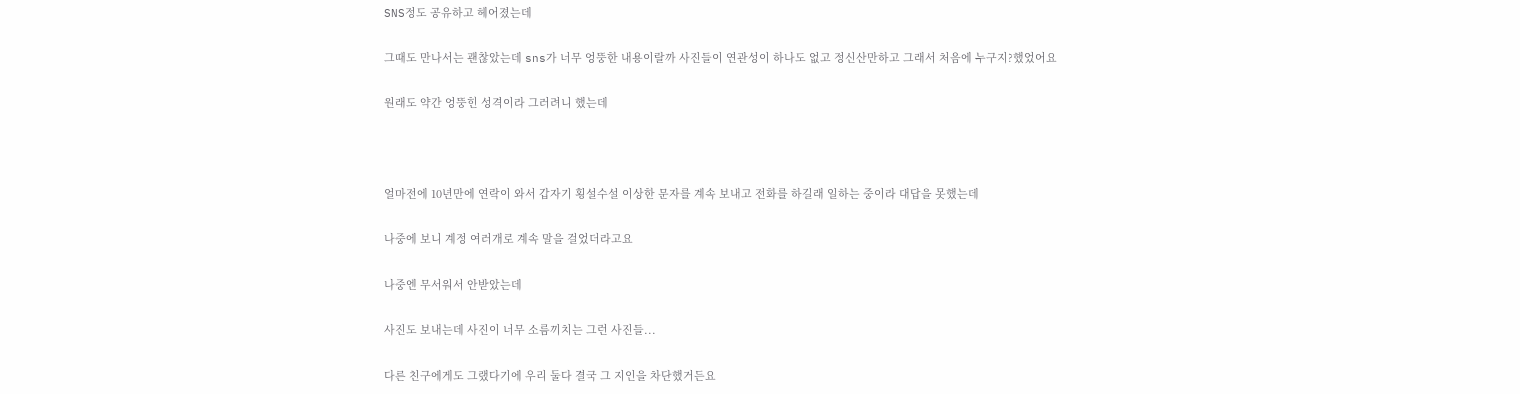SNS정도 공유하고 헤어졌는데

그때도 만나서는 괜찮았는데 sns가 너무 엉뚱한 내용이랄까 사진들이 연관성이 하나도 없고 정신산만하고 그래서 처음에 누구지?했었어요

원래도 약간 엉뚱힌 성격이라 그러려니 했는데



얼마전에 10년만에 연락이 와서 갑자기 횡설수설 이상한 문자를 계속 보내고 전화를 하길래 일하는 중이라 대답을 못했는데

나중에 보니 계정 여러개로 계속 말을 걸었더라고요

나중엔 무서워서 안받았는데

사진도 보내는데 사진이 너무 소름끼치는 그런 사진들...

다른 친구에게도 그랬다기에 우리 둘다 결국 그 지인을 차단했거든요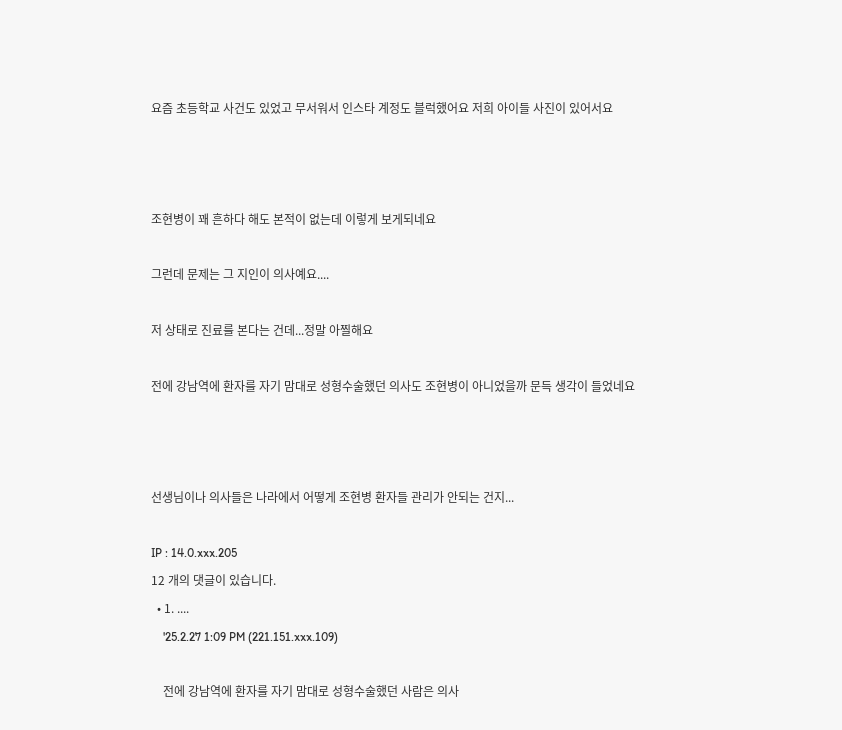요즘 초등학교 사건도 있었고 무서워서 인스타 계정도 블럭했어요 저희 아이들 사진이 있어서요



조현병이 꽤 흔하다 해도 본적이 없는데 이렇게 보게되네요

그런데 문제는 그 지인이 의사예요....

저 상태로 진료를 본다는 건데...정말 아찔해요

전에 강남역에 환자를 자기 맘대로 성형수술했던 의사도 조현병이 아니었을까 문득 생각이 들었네요



선생님이나 의사들은 나라에서 어떻게 조현병 환자들 관리가 안되는 건지...

IP : 14.0.xxx.205
12 개의 댓글이 있습니다.
  • 1. ....
    '25.2.27 1:09 PM (221.151.xxx.109)

    전에 강남역에 환자를 자기 맘대로 성형수술했던 사람은 의사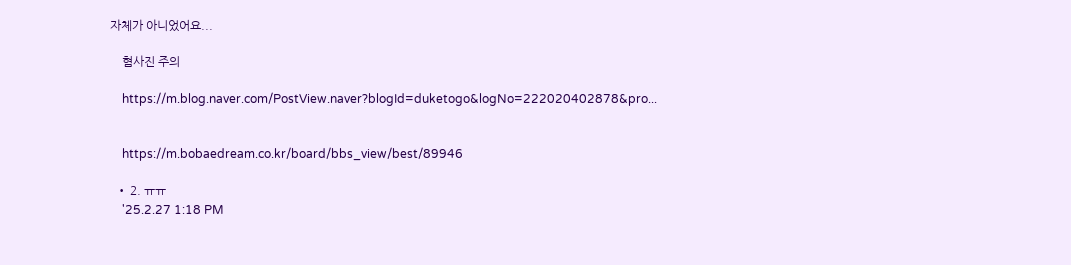자체가 아니었어요...

    혐사진 주의

    https://m.blog.naver.com/PostView.naver?blogId=duketogo&logNo=222020402878&pro...


    https://m.bobaedream.co.kr/board/bbs_view/best/89946

  • 2. ㅠㅠ
    '25.2.27 1:18 PM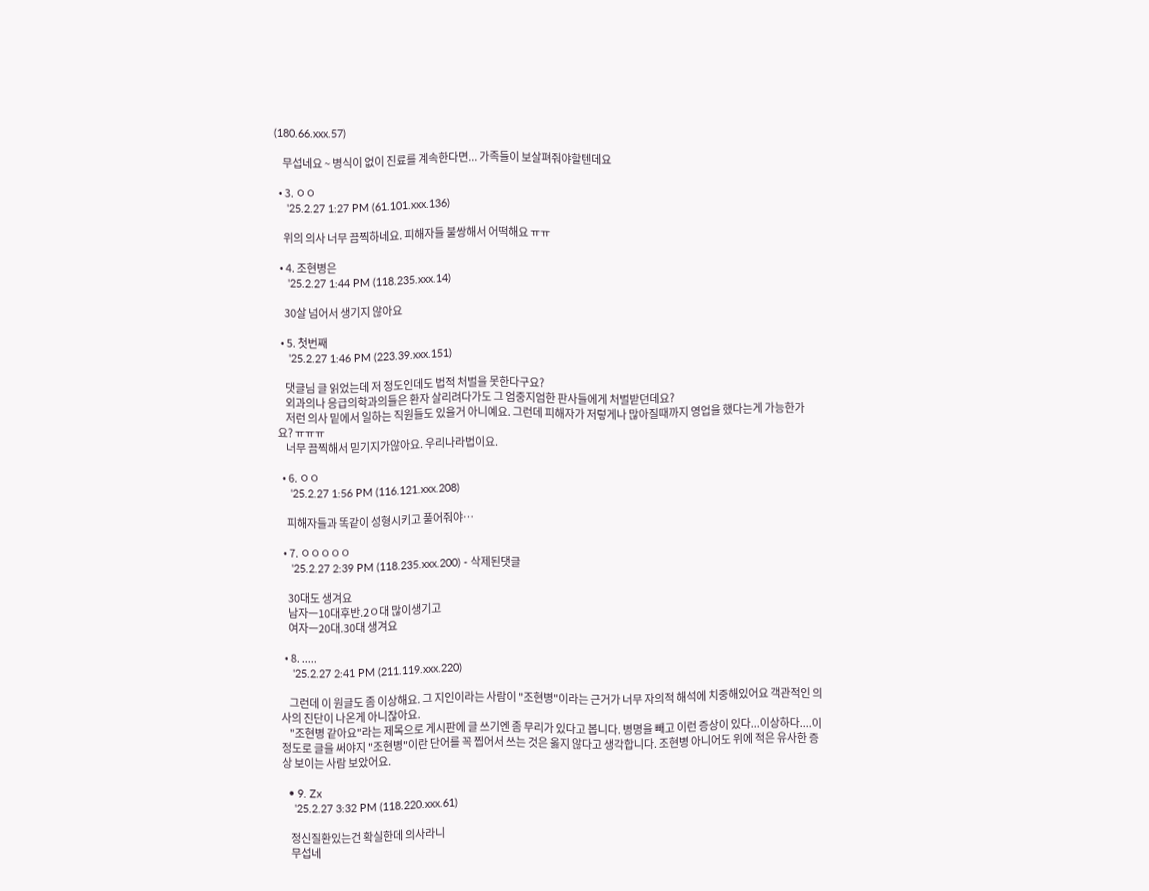(180.66.xxx.57)

    무섭네요 ~ 병식이 없이 진료를 계속한다면... 가족들이 보살펴줘야할텐데요

  • 3. ㅇㅇ
    '25.2.27 1:27 PM (61.101.xxx.136)

    위의 의사 너무 끔찍하네요. 피해자들 불쌍해서 어떡해요 ㅠㅠ

  • 4. 조현병은
    '25.2.27 1:44 PM (118.235.xxx.14)

    30살 넘어서 생기지 않아요

  • 5. 첫번째
    '25.2.27 1:46 PM (223.39.xxx.151)

    댓글님 글 읽었는데 저 정도인데도 법적 처벌을 못한다구요?
    외과의나 응급의학과의들은 환자 살리려다가도 그 엄중지엄한 판사들에게 처벌받던데요?
    저런 의사 밑에서 일하는 직원들도 있을거 아니예요. 그런데 피해자가 저렇게나 많아질때까지 영업을 했다는게 가능한가요? ㅠㅠㅠ
    너무 끔찍해서 믿기지가않아요. 우리나라법이요.

  • 6. ㅇㅇ
    '25.2.27 1:56 PM (116.121.xxx.208)

    피해자들과 똑같이 성형시키고 풀어줘야…

  • 7. ㅇㅇㅇㅇㅇ
    '25.2.27 2:39 PM (118.235.xxx.200) - 삭제된댓글

    30대도 생겨요
    남자ㅡ10대후반.2ㅇ대 많이생기고
    여자ㅡ20대.30대 생겨요

  • 8. .....
    '25.2.27 2:41 PM (211.119.xxx.220)

    그런데 이 원글도 좀 이상해요. 그 지인이라는 사람이 "조현병"이라는 근거가 너무 자의적 해석에 치중해있어요 객관적인 의사의 진단이 나온게 아니잖아요.
    "조현병 같아요"라는 제목으로 게시판에 글 쓰기엔 좀 무리가 있다고 봅니다. 병명을 빼고 이런 증상이 있다...이상하다....이 정도로 글을 써야지 "조현병"이란 단어를 꼭 찝어서 쓰는 것은 옳지 않다고 생각합니다. 조현병 아니어도 위에 적은 유사한 증상 보이는 사람 보았어요.

  • 9. Zx
    '25.2.27 3:32 PM (118.220.xxx.61)

    정신질환있는건 확실한데 의사라니
    무섭네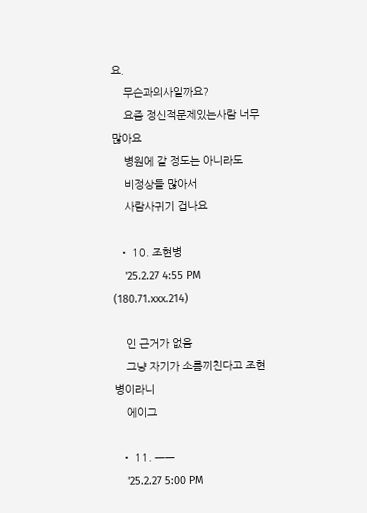요.
    무슨과의사일까요?
    요즘 정신적문제있는사람 너무 많아요
    병원에 갈 정도는 아니라도
    비정상들 많아서
    사람사귀기 겁나요

  • 10. 조현병
    '25.2.27 4:55 PM (180.71.xxx.214)

    인 근거가 없음
    그냥 자기가 소름끼친다고 조현병이라니
    에이그

  • 11. ㅡㅡ
    '25.2.27 5:00 PM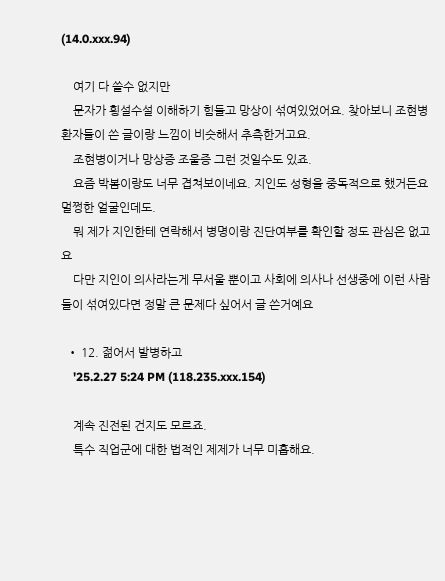(14.0.xxx.94)

    여기 다 쓸수 없지만
    문자가 횡설수설 이해하기 힘들고 망상이 섞여있었어요. 찾아보니 조현병 환자들이 쓴 글이랑 느낌이 비슷해서 추측한거고요.
    조현병이거나 망상증 조울증 그런 것일수도 있죠.
    요즘 박봄이랑도 너무 겹쳐보이네요. 지인도 성형을 중독적으로 했거든요 멀쩡한 얼굴인데도.
    뭐 제가 지인한테 연락해서 병명이랑 진단여부를 확인할 정도 관심은 없고요
    다만 지인이 의사라는게 무서울 뿐이고 사회에 의사나 선생중에 이런 사람들이 섞여있다면 정말 큰 문제다 싶어서 글 쓴거예요

  • 12. 젊어서 발병하고
    '25.2.27 5:24 PM (118.235.xxx.154)

    계속 진전된 건지도 모르죠.
    특수 직업군에 대한 법적인 제제가 너무 미흡해요.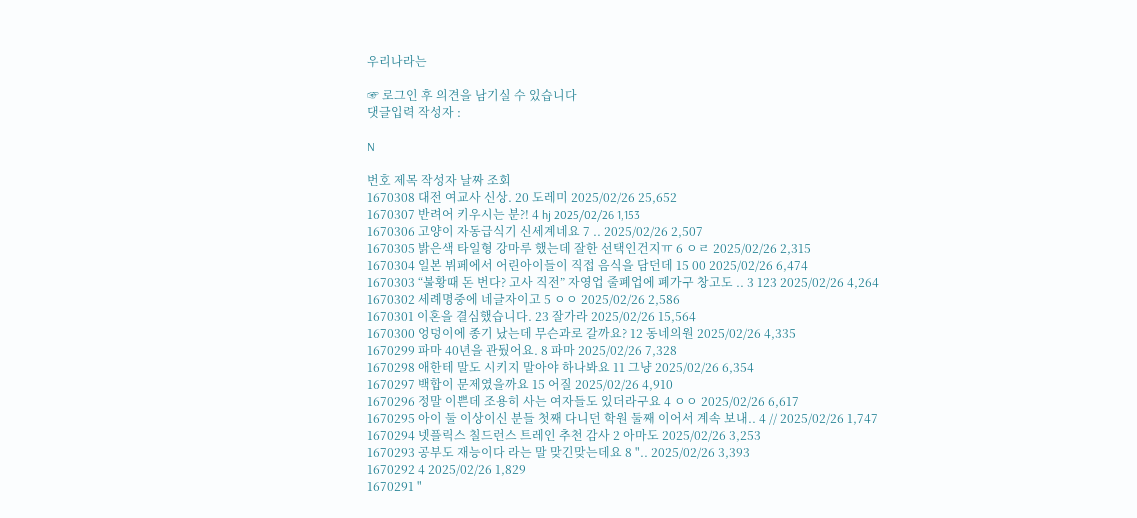우리나라는

☞ 로그인 후 의견을 남기실 수 있습니다
댓글입력 작성자 :

N

번호 제목 작성자 날짜 조회
1670308 대전 여교사 신상. 20 도레미 2025/02/26 25,652
1670307 반려어 키우시는 분?! 4 hj 2025/02/26 1,153
1670306 고양이 자동급식기 신세계네요 7 .. 2025/02/26 2,507
1670305 밝은색 타일형 강마루 했는데 잘한 선택인건지ㅠ 6 ㅇㄹ 2025/02/26 2,315
1670304 일본 뷔페에서 어린아이들이 직접 음식을 담던데 15 00 2025/02/26 6,474
1670303 “불황때 돈 번다? 고사 직전” 자영업 줄폐업에 폐가구 창고도 .. 3 123 2025/02/26 4,264
1670302 세례명중에 네글자이고 5 ㅇㅇ 2025/02/26 2,586
1670301 이혼을 결심했습니다. 23 잘가라 2025/02/26 15,564
1670300 엉덩이에 종기 났는데 무슨과로 갈까요? 12 동네의원 2025/02/26 4,335
1670299 파마 40년을 관뒀어요. 8 파마 2025/02/26 7,328
1670298 애한테 말도 시키지 말아야 하나봐요 11 그냥 2025/02/26 6,354
1670297 백합이 문제였을까요 15 어질 2025/02/26 4,910
1670296 정말 이쁜데 조용히 사는 여자들도 있더라구요 4 ㅇㅇ 2025/02/26 6,617
1670295 아이 둘 이상이신 분들 첫째 다니던 학원 둘째 이어서 계속 보내.. 4 // 2025/02/26 1,747
1670294 넷플릭스 칠드런스 트레인 추천 감사 2 아마도 2025/02/26 3,253
1670293 공부도 재능이다 라는 말 맞긴맞는데요 8 ".. 2025/02/26 3,393
1670292 4 2025/02/26 1,829
1670291 "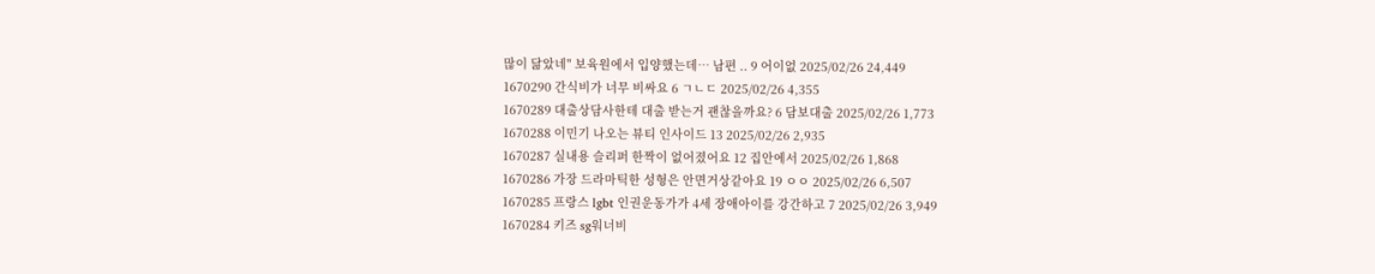많이 닮았네" 보육원에서 입양했는데… 남편 .. 9 어이없 2025/02/26 24,449
1670290 간식비가 너무 비싸요 6 ㄱㄴㄷ 2025/02/26 4,355
1670289 대출상담사한테 대출 받는거 괜찮을까요? 6 담보대출 2025/02/26 1,773
1670288 이민기 나오는 뷰티 인사이드 13 2025/02/26 2,935
1670287 실내용 슬리퍼 한짝이 없어졌어요 12 집안에서 2025/02/26 1,868
1670286 가장 드라마틱한 성형은 안면거상같아요 19 ㅇㅇ 2025/02/26 6,507
1670285 프랑스 lgbt 인권운동가가 4세 장애아이를 강간하고 7 2025/02/26 3,949
1670284 키즈 sg워너비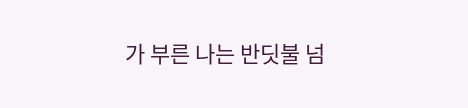가 부른 나는 반딧불 넘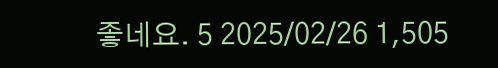좋네요. 5 2025/02/26 1,505